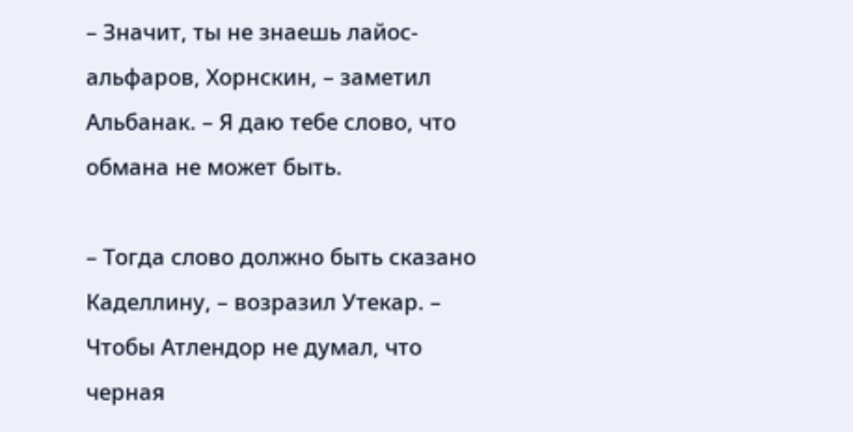– Значит, ты не знаешь лайос-альфаров, Хорнскин, – заметил Альбанак. – Я даю тебе слово, что обмана не может быть.

– Тогда слово должно быть сказано Каделлину, – возразил Утекар. – Чтобы Атлендор не думал, что черная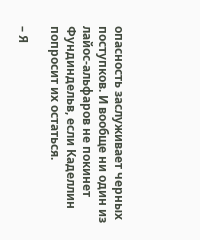опасность заслуживает черных поступков. И вообще ни один из лайос-альфаров не покинет Фундиндельв, если Каделлин попросит их остаться.

– Я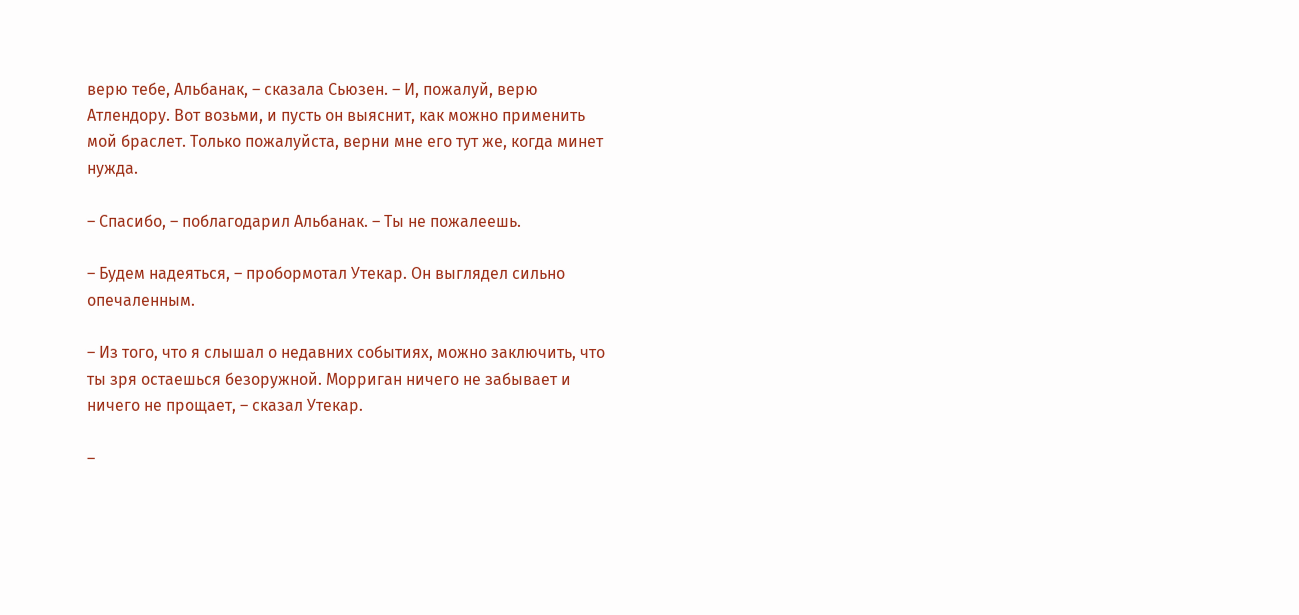верю тебе, Альбанак, – сказала Сьюзен. – И, пожалуй, верю Атлендору. Вот возьми, и пусть он выяснит, как можно применить мой браслет. Только пожалуйста, верни мне его тут же, когда минет нужда.

– Спасибо, – поблагодарил Альбанак. – Ты не пожалеешь.

– Будем надеяться, – пробормотал Утекар. Он выглядел сильно опечаленным.

– Из того, что я слышал о недавних событиях, можно заключить, что ты зря остаешься безоружной. Морриган ничего не забывает и ничего не прощает, – сказал Утекар.

–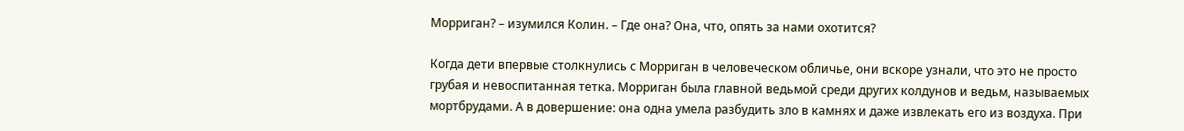Морриган? – изумился Колин. – Где она? Она, что, опять за нами охотится?

Когда дети впервые столкнулись с Морриган в человеческом обличье, они вскоре узнали, что это не просто грубая и невоспитанная тетка. Морриган была главной ведьмой среди других колдунов и ведьм, называемых мортбрудами. А в довершение: она одна умела разбудить зло в камнях и даже извлекать его из воздуха. При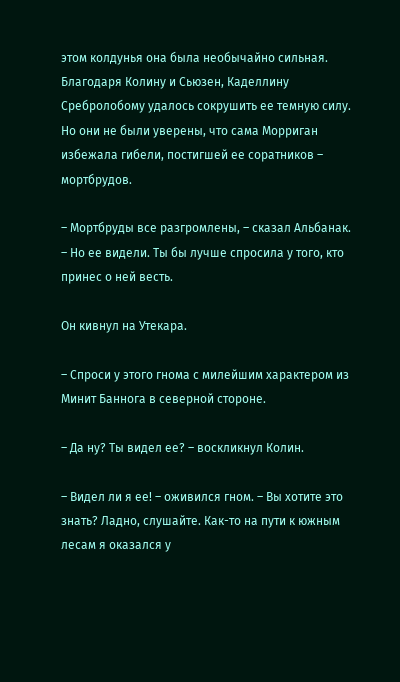этом колдунья она была необычайно сильная. Благодаря Колину и Сьюзен, Каделлину Сребролобому удалось сокрушить ее темную силу. Но они не были уверены, что сама Морриган избежала гибели, постигшей ее соратников – мортбрудов.

– Мортбруды все разгромлены, – сказал Альбанак. – Но ее видели. Ты бы лучше спросила у того, кто принес о ней весть.

Он кивнул на Утекара.

– Спроси у этого гнома с милейшим характером из Минит Баннога в северной стороне.

– Да ну? Ты видел ее? – воскликнул Колин.

– Видел ли я ее! – оживился гном. – Вы хотите это знать? Ладно, слушайте. Как-то на пути к южным лесам я оказался у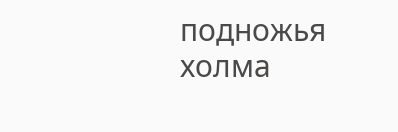подножья холма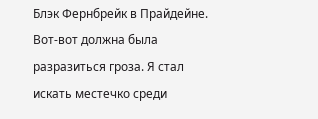Блэк Фернбрейк в Прайдейне. Вот-вот должна была разразиться гроза. Я стал искать местечко среди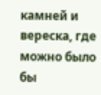камней и вереска, где можно было бы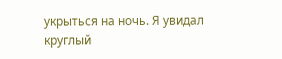укрыться на ночь. Я увидал круглый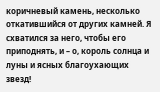коричневый камень, несколько откатившийся от других камней. Я схватился за него, чтобы его приподнять, и – о, король солнца и луны и ясных благоухающих звезд!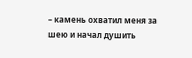– камень охватил меня за шею и начал душить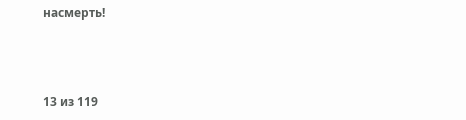насмерть!



13 из 119